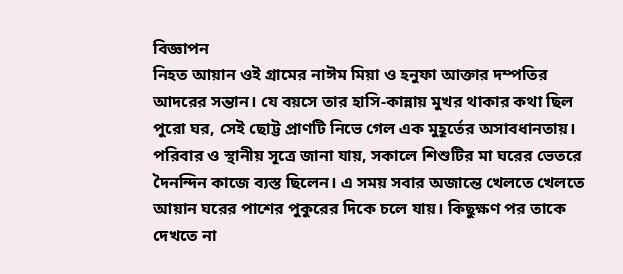বিজ্ঞাপন
নিহত আয়ান ওই গ্রামের নাঈম মিয়া ও হনুফা আক্তার দম্পতির আদরের সন্তান। যে বয়সে তার হাসি-কান্নায় মুখর থাকার কথা ছিল পুরো ঘর, সেই ছোট্ট প্রাণটি নিভে গেল এক মুহূর্তের অসাবধানতায়।
পরিবার ও স্থানীয় সূত্রে জানা যায়, সকালে শিশুটির মা ঘরের ভেতরে দৈনন্দিন কাজে ব্যস্ত ছিলেন। এ সময় সবার অজান্তে খেলতে খেলতে আয়ান ঘরের পাশের পুকুরের দিকে চলে যায়। কিছুক্ষণ পর তাকে দেখতে না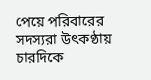পেয়ে পরিবারের সদস্যরা উৎকণ্ঠায় চারদিকে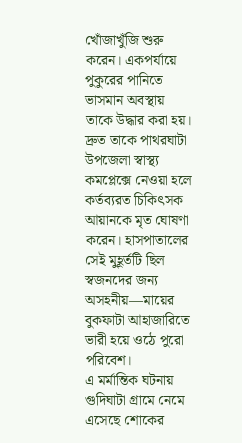খোঁজাখুঁজি শুরু করেন। একপর্যায়ে পুকুরের পানিতে ভাসমান অবস্থায় তাকে উদ্ধার করা হয়।
দ্রুত তাকে পাথরঘাটা উপজেলা স্বাস্থ্য কমপ্লেক্সে নেওয়া হলে কর্তব্যরত চিকিৎসক আয়ানকে মৃত ঘোষণা করেন। হাসপাতালের সেই মুহূর্তটি ছিল স্বজনদের জন্য অসহনীয়—মায়ের বুকফাটা আহাজারিতে ভারী হয়ে ওঠে পুরো পরিবেশ।
এ মর্মান্তিক ঘটনায় গুদিঘাটা গ্রামে নেমে এসেছে শোকের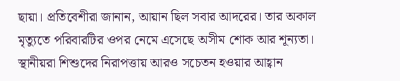ছায়া। প্রতিবেশীরা জানান, আয়ান ছিল সবার আদরের। তার অকাল মৃত্যুতে পরিবারটির ওপর নেমে এসেছে অসীম শোক আর শূন্যতা।
স্থানীয়রা শিশুদের নিরাপত্তায় আরও সচেতন হওয়ার আহ্বান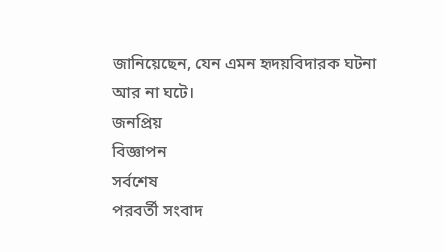জানিয়েছেন, যেন এমন হৃদয়বিদারক ঘটনা আর না ঘটে।
জনপ্রিয়
বিজ্ঞাপন
সর্বশেষ
পরবর্তী সংবাদ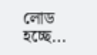লোড হচ্ছে...